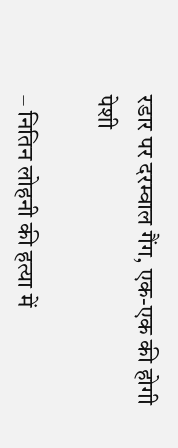रडार पर दरम्वाल गैंग, एक-एक की होगी पेशी

– नितिन लोहनी की हत्या में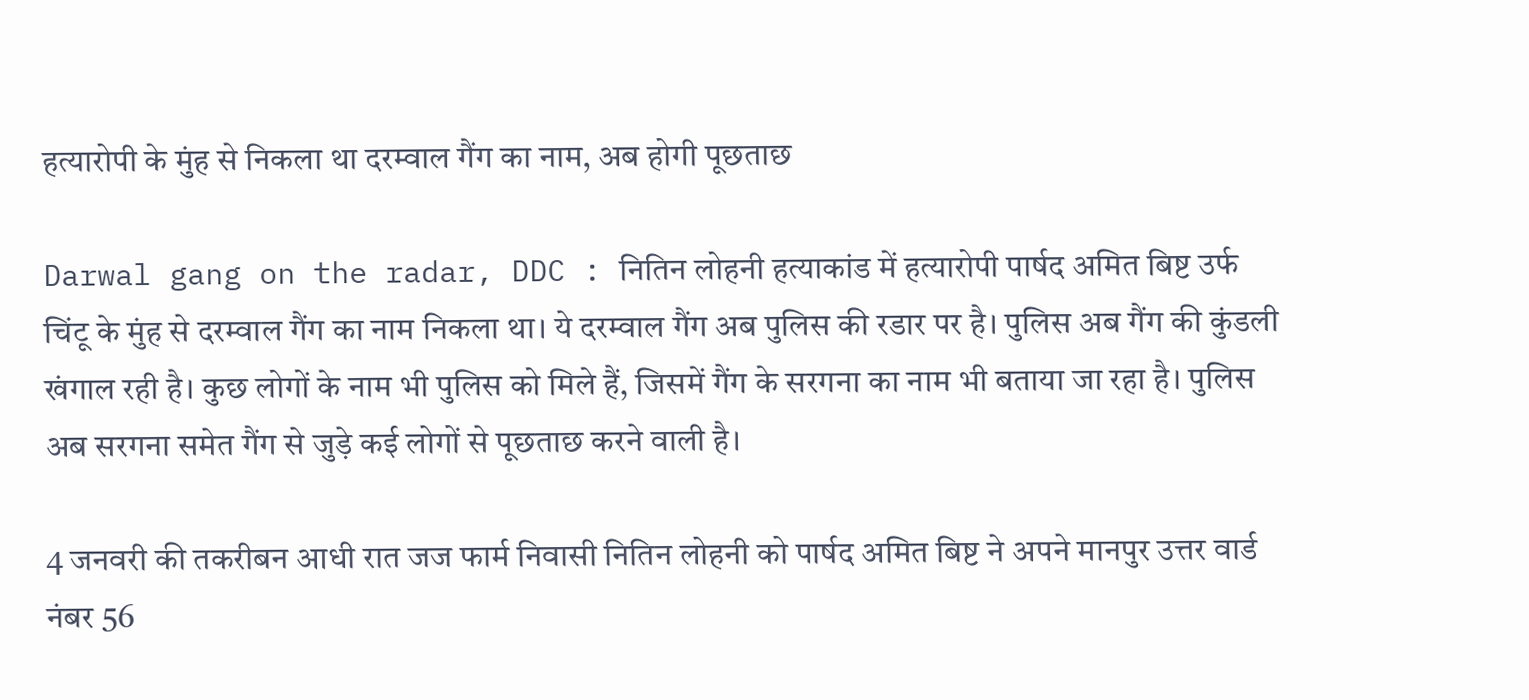हत्यारोपी के मुंह से निकला था दरम्वाल गैंग का नाम, अब होगी पूछताछ

Darwal gang on the radar, DDC : नितिन लोहनी हत्याकांड में हत्यारोपी पार्षद अमित बिष्ट उर्फ चिंटू के मुंह से दरम्वाल गैंग का नाम निकला था। ये दरम्वाल गैंग अब पुलिस की रडार पर है। पुलिस अब गैंग की कुंडली खंगाल रही है। कुछ लोगों के नाम भी पुलिस को मिले हैं, जिसमें गैंग के सरगना का नाम भी बताया जा रहा है। पुलिस अब सरगना समेत गैंग से जुड़े कई लोगों से पूछताछ करने वाली है।

4 जनवरी की तकरीबन आधी रात जज फार्म निवासी नितिन लोहनी को पार्षद अमित बिष्ट ने अपने मानपुर उत्तर वार्ड नंबर 56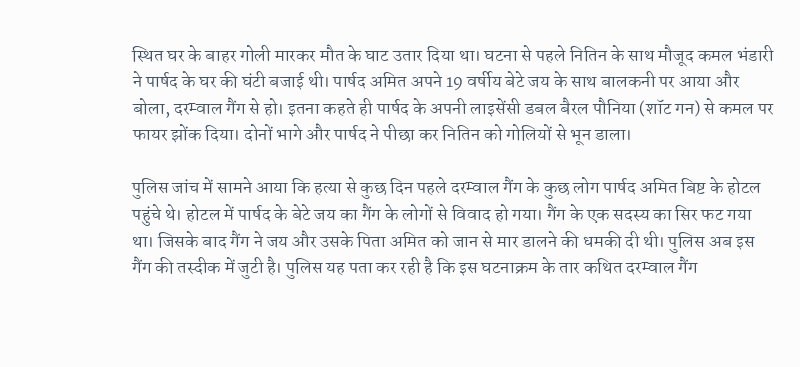स्थित घर के बाहर गोली मारकर मौत के घाट उतार दिया था। घटना से पहले नितिन के साथ मौजूद कमल भंडारी ने पार्षद के घर की घंटी बजाई थी। पार्षद अमित अपने 19 वर्षीय बेटे जय के साथ बालकनी पर आया और बोला, दरम्वाल गैंग से हो। इतना कहते ही पार्षद के अपनी लाइसेंसी डबल बैरल पौनिया (शॉट गन) से कमल पर फायर झोंक दिया। दोनों भागे और पार्षद ने पीछा कर नितिन को गोलियों से भून डाला।

पुलिस जांच में सामने आया कि हत्या से कुछ दिन पहले दरम्वाल गैंग के कुछ लोग पार्षद अमित बिष्ट के होटल पहुंचे थे। होटल में पार्षद के बेटे जय का गैंग के लोगों से विवाद हो गया। गैंग के एक सदस्य का सिर फट गया था। जिसके बाद गैंग ने जय और उसके पिता अमित को जान से मार डालने की धमकी दी थी। पुलिस अब इस गैंग की तस्दीक में जुटी है। पुलिस यह पता कर रही है कि इस घटनाक्रम के तार कथित दरम्वाल गैंग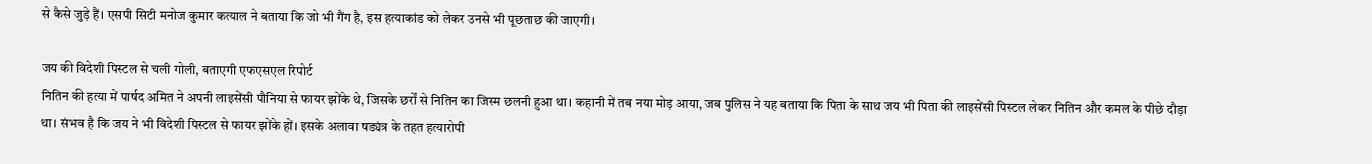से कैसे जुड़े हैं। एसपी सिटी मनोज कुमार कत्याल ने बताया कि जो भी गैंग है, इस हत्याकांड को लेकर उनसे भी पूछताछ की जाएगी।

जय की विदेशी पिस्टल से चली गोली, बताएगी एफएसएल रिपोर्ट
नितिन की हत्या में पार्षद अमित ने अपनी लाइसेंसी पौनिया से फायर झोंके थे, जिसके छर्रों से नितिन का जिस्म छलनी हुआ था। कहानी में तब नया मोड़ आया, जब पुलिस ने यह बताया कि पिता के साथ जय भी पिता की लाइसेंसी पिस्टल लेकर नितिन और कमल के पीछे दौड़ा था। संभव है कि जय ने भी विदेशी पिस्टल से फायर झोंके हों। इसके अलावा षड्यंत्र के तहत हत्यारोपी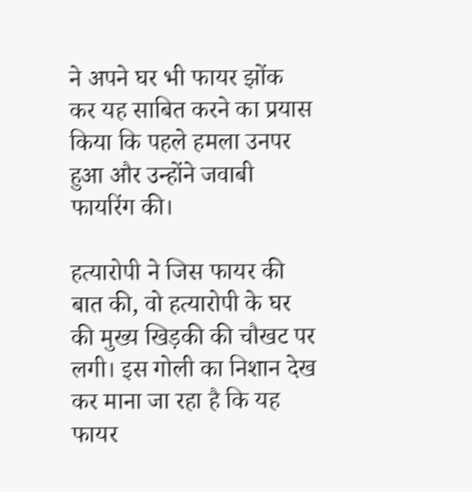ने अपने घर भी फायर झोंक कर यह साबित करने का प्रयास किया कि पहले हमला उनपर हुआ और उन्होंने जवाबी फायरिंग की।

हत्यारोपी ने जिस फायर की बात की, वो हत्यारोपी के घर की मुख्य खिड़की की चौखट पर लगी। इस गोली का निशान देख कर माना जा रहा है कि यह फायर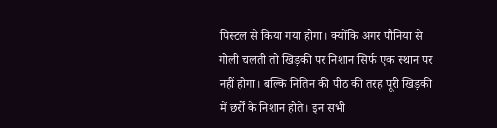पिस्टल से किया गया होगा। क्योंकि अगर पौनिया से गोली चलती तो खिड़की पर निशान सिर्फ एक स्थान पर नहीं होगा। बल्कि नितिन की पीठ की तरह पूरी खिड़की में छर्रों के निशान होते। इन सभी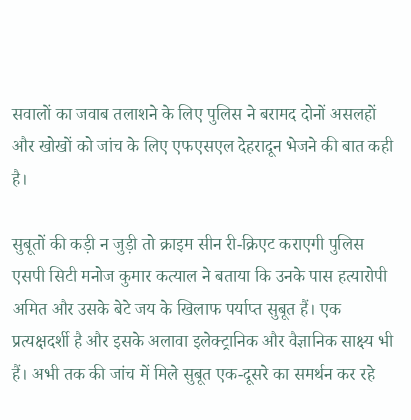सवालों का जवाब तलाशने के लिए पुलिस ने बरामद दोनों असलहों और खोखों को जांच के लिए एफएसएल देहरादून भेजने की बात कही है।

सुबूतों की कड़ी न जुड़ी तो क्राइम सीन री-क्रिएट कराएगी पुलिस
एसपी सिटी मनोज कुमार कत्याल ने बताया कि उनके पास हत्यारोपी अमित और उसके बेटे जय के खिलाफ पर्याप्त सुबूत हैं। एक प्रत्यक्षदर्शी है और इसके अलावा इलेक्ट्रानिक और वैज्ञानिक साक्ष्य भी हैं। अभी तक की जांच में मिले सुबूत एक-दूसरे का समर्थन कर रहे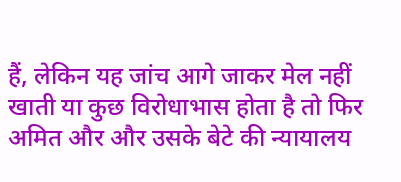हैं, लेकिन यह जांच आगे जाकर मेल नहीं खाती या कुछ विरोधाभास होता है तो फिर अमित और और उसके बेटे की न्यायालय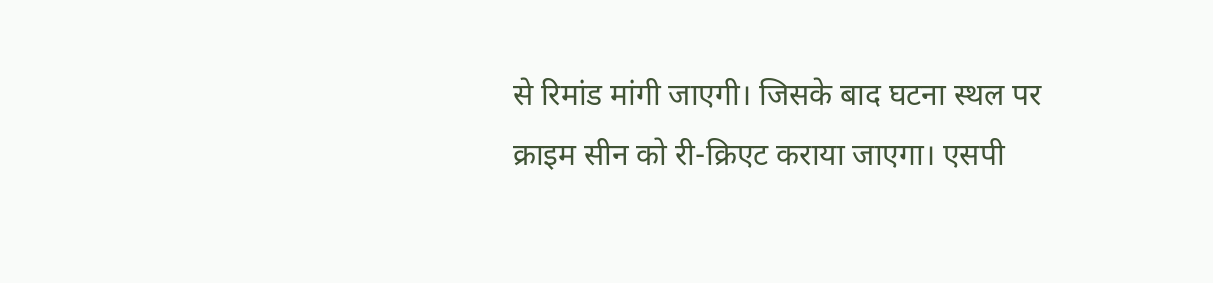से रिमांड मांगी जाएगी। जिसके बाद घटना स्थल पर क्राइम सीन को री-क्रिएट कराया जाएगा। एसपी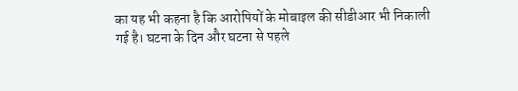का यह भी कहना है कि आरोपियों के मोबाइल की सीडीआर भी निकाली गई है। घटना के दिन और घटना से पहले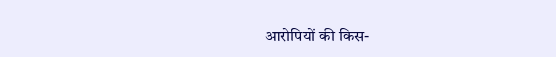आरोपियों की किस-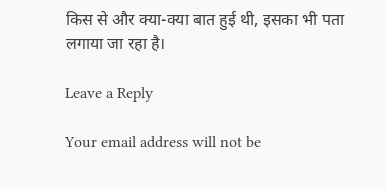किस से और क्या-क्या बात हुई थी, इसका भी पता लगाया जा रहा है।

Leave a Reply

Your email address will not be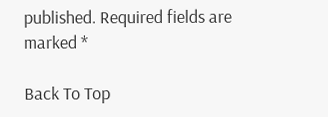published. Required fields are marked *

Back To Top